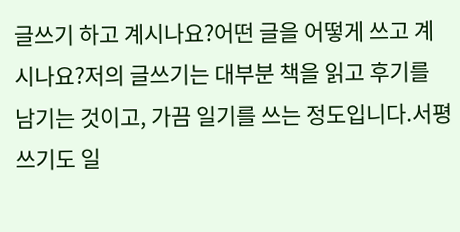글쓰기 하고 계시나요?어떤 글을 어떻게 쓰고 계시나요?저의 글쓰기는 대부분 책을 읽고 후기를 남기는 것이고, 가끔 일기를 쓰는 정도입니다.서평 쓰기도 일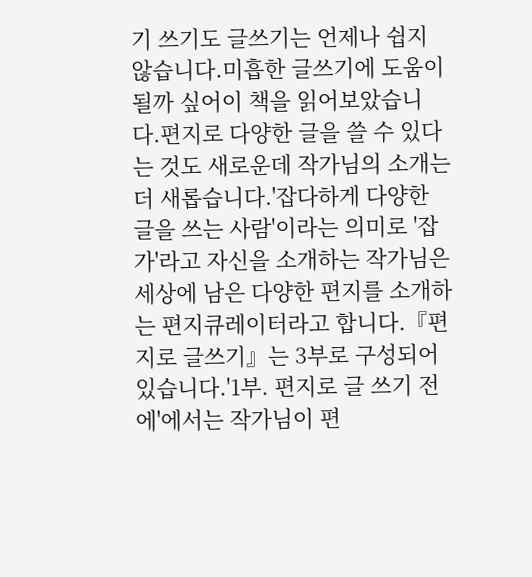기 쓰기도 글쓰기는 언제나 쉽지 않습니다.미흡한 글쓰기에 도움이 될까 싶어이 책을 읽어보았습니다.편지로 다양한 글을 쓸 수 있다는 것도 새로운데 작가님의 소개는 더 새롭습니다.'잡다하게 다양한 글을 쓰는 사람'이라는 의미로 '잡가'라고 자신을 소개하는 작가님은 세상에 남은 다양한 편지를 소개하는 편지큐레이터라고 합니다.『편지로 글쓰기』는 3부로 구성되어 있습니다.'1부. 편지로 글 쓰기 전에'에서는 작가님이 편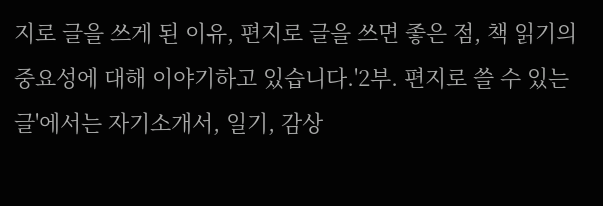지로 글을 쓰게 된 이유, 편지로 글을 쓰면 좋은 점, 책 읽기의 중요성에 대해 이야기하고 있습니다.'2부. 편지로 쓸 수 있는 글'에서는 자기소개서, 일기, 감상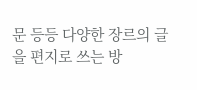문 등등 다양한 장르의 글을 편지로 쓰는 방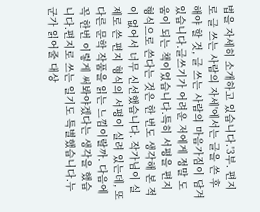법을 자세히 소개하고 있습니다.'3부. 편지로 글 쓰는 사람의 자세'에서는 글을 쓴 후 해야 할 것, 글 쓰는 사람의 마음가짐이 담겨 있습니다.글쓰기가 어려운 저에게 정말 도움이 되는 책이었습니다.특히 서평을 편지 형식으로 쓴다는 것은 한 번도 생각해 본 적이 없어서 너무 신선했습니다. 작가님이 실제로 쓴 편지 형식의 서평이 실려 있는데, 또 다른 문학 작품을 읽는 느낌이랄까. 다음에 꼭 한번 이렇게 써봐야겠다는 생각을 했습니다.편지로 쓰는 일기도 특별했습니다.누군가 읽어줄 대상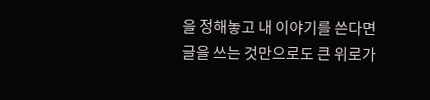을 정해놓고 내 이야기를 쓴다면 글을 쓰는 것만으로도 큰 위로가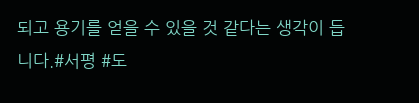되고 용기를 얻을 수 있을 것 같다는 생각이 듭니다.#서평 #도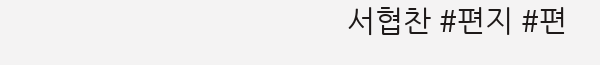서협찬 #편지 #편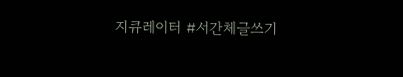지큐레이터 #서간체글쓰기